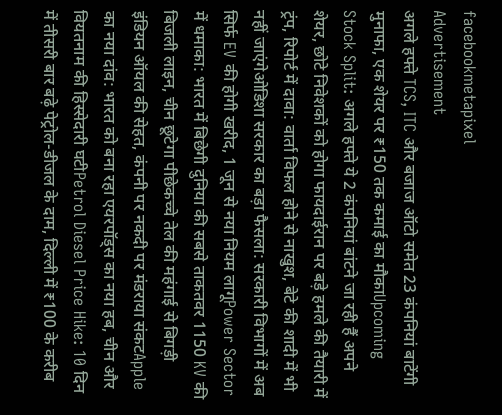facebookmetapixel
Advertisement
अगले हफ्ते TCS, ITC और बजाज ऑटो समेत 23 कंपनियां बाटेंगी मुनाफा, एक शेयर पर ₹150 तक कमाई का मौकाUpcoming Stock Split: अगले हफ्ते ये 2 कंपनियां बांटने जा रही हैं अपने शेयर, छोटे निवेशकों को होगा फायदाईरान पर बड़े हमले की तैयारी में ट्रंप, रिपोर्ट में दावा: वार्ता विफल होने से नाखुश, बेटे की शादी में भी नहीं जाएंगेओडिशा सरकार का बड़ा फैसला: सरकारी विभागों में अब सिर्फ EV की होगी खरीद, 1 जून से नया नियम लागूPower Sector में धमाका: भारत में बिछेगी दुनिया की सबसे ताकतवर 1150 KV की बिजली लाइन, चीन छूटेगा पीछेकच्चे तेल की महंगाई से बिगड़ी इंडियन ऑयल की सेहत, कंपनी पर नकदी पर मंडराया संकटApple का नया दांव: भारत को बना रहा एयरपॉड्स का नया हब, चीन और वियतनाम की हिस्सेदारी घटीPetrol Diesel Price Hike: 10 दिन में तीसरी बार बढ़े पेट्रोल-डीजल के दाम, दिल्ली में ₹100 के करीब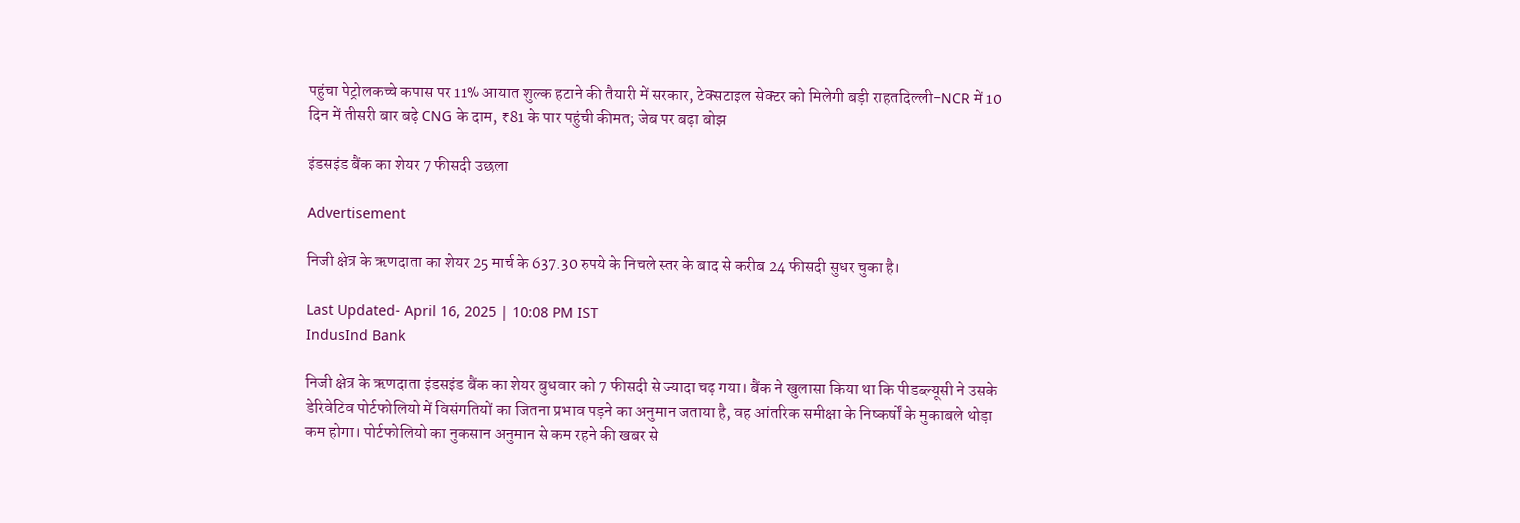पहुंचा पेट्रोलकच्चे कपास पर 11% आयात शुल्क हटाने की तैयारी में सरकार, टेक्सटाइल सेक्टर को मिलेगी बड़ी राहतदिल्ली-NCR में 10 दिन में तीसरी बार बढ़े CNG के दाम, ₹81 के पार पहुंची कीमत; जेब पर बढ़ा बोझ

इंडसइंड बैंक का शेयर 7 फीसदी उछला

Advertisement

निजी क्षेत्र के ऋणदाता का शेयर 25 मार्च के 637.30 रुपये के निचले स्तर के बाद से करीब 24 फीसदी सुधर चुका है।

Last Updated- April 16, 2025 | 10:08 PM IST
IndusInd Bank

निजी क्षेत्र के ऋणदाता इंडसइंड बैंक का शेयर बुधवार को 7 फीसदी से ज्यादा चढ़ गया। बैंक ने खुलासा किया था कि पीडब्ल्यूसी ने उसके डेरिवेटिव पोर्टफोलियो में विसंगतियों का जितना प्रभाव पड़ने का अनुमान जताया है, वह आंतरिक समीक्षा के निष्कर्षों के मुकाबले थोड़ा कम होगा। पोर्टफोलियो का नुकसान अनुमान से कम रहने की खबर से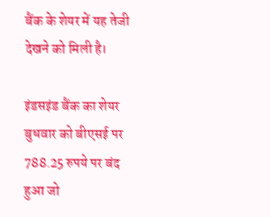बैंक के शेयर में यह तेजी देखने को मिली है।

इंडसइंड बैंक का शेयर बुधवार को बीएसई पर 788.25 रुपये पर बंद हुआ जो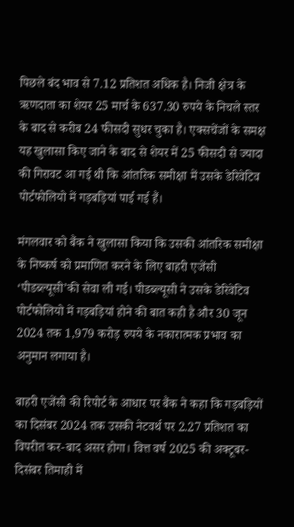पिछले बंद भाव से 7.12 प्रतिशत अधिक है। निजी क्षेत्र के ऋणदाता का शेयर 25 मार्च के 637.30 रुपये के निचले स्तर के बाद से करीब 24 फीसदी सुधर चुका है। एक्सचेंजों के समक्ष यह खुलासा किए जाने के बाद से शेयर में 25 फीसदी से ज्यादा की गिरावट आ गई थी कि आंतरिक समीक्षा में उसके डेरिवेटिव पोर्टफोलियो में गड़बड़ियां पाई गई हैं।

मंगलवार को बैंक ने खुलासा किया कि उसकी आंतरिक समीक्षा के निष्कर्ष को प्रमाणित करने के लिए बाहरी एजेंसी ‘पीडब्ल्यूसी’की सेवा ली गई। पीडब्ल्यूसी ने उसके डेरिवेटिव पोर्टफोलियो में गड़बड़ियां होने की बात कही है और 30 जून 2024 तक 1,979 करोड़ रुपये के नकारात्मक प्रभाव का अनुमान लगाया है।

बाहरी एजेंसी की रिपोर्ट के आधार पर बैंक ने कहा कि गड़बड़ियों का दिसंबर 2024 तक उसकी नेटवर्थ पर 2.27 प्रतिशत का विपरीत कर-बाद असर होगा। वित्त वर्ष 2025 की अक्टूबर-दिसंबर तिमाही में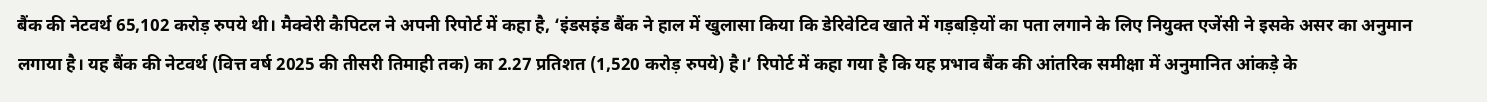बैंक की नेटवर्थ 65,102 करोड़ रुपये थी। मैक्वेरी कैपिटल ने अपनी रिपोर्ट में कहा है, ‘इंडसइंड बैंक ने हाल में खुलासा किया कि डेरिवेटिव खाते में गड़बड़ियों का पता लगाने के लिए नियुक्त एजेंसी ने इसके असर का अनुमान लगाया है। यह बैंक की नेटवर्थ (वित्त वर्ष 2025 की तीसरी तिमाही तक) का 2.27 प्रतिशत (1,520 करोड़ रुपये) है।’ रिपोर्ट में कहा गया है कि यह प्रभाव बैंक की आंतरिक समीक्षा में अनुमानित आंकड़े के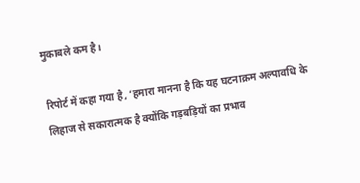मुकाबले कम है।

रिपोर्ट में कहा गया है, ‘हमारा मानना है कि यह घटनाक्रम अल्पावधि के लिहाज से सकारात्मक है क्योंकि गड़बड़ियों का प्रभाव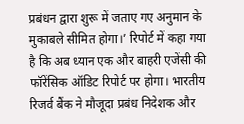प्रबंधन द्वारा शुरू में जताए गए अनुमान के मुकाबले सीमित होगा।’ रिपोर्ट में कहा गया है कि अब ध्यान एक और बाहरी एजेंसी की फॉरेंसिक ऑडिट रिपोर्ट पर होगा। भारतीय रिजर्व बैंक ने मौजूदा प्रबंध निदेशक और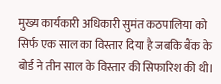मुख्य कार्यकारी अधिकारी सुमंत कठपालिया को सिर्फ एक साल का विस्तार दिया है जबकि बैंक के बोर्ड ने तीन साल के विस्तार की सिफारिश की थी।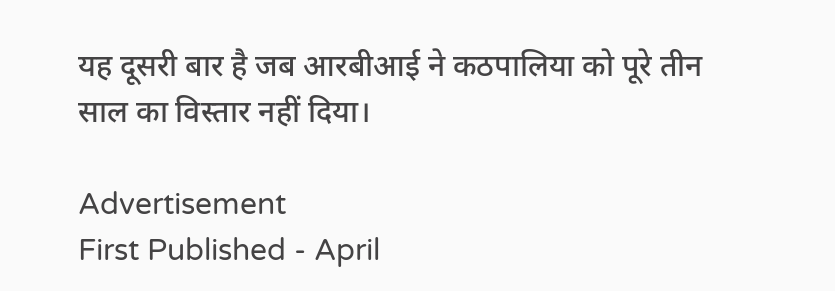यह दूसरी बार है जब आरबीआई ने कठपालिया को पूरे तीन साल का विस्तार नहीं दिया।

Advertisement
First Published - April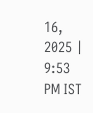16, 2025 | 9:53 PM IST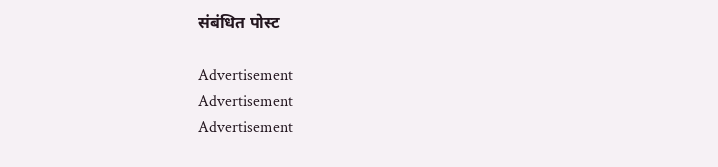संबंधित पोस्ट

Advertisement
Advertisement
Advertisement